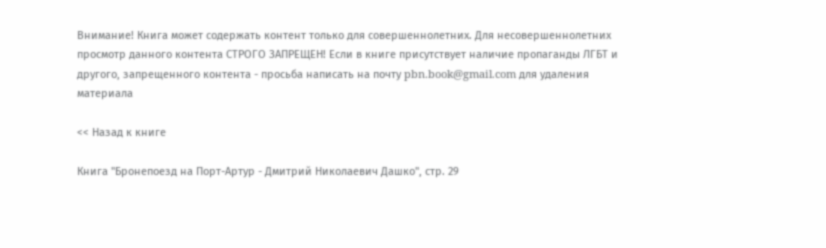Внимание! Книга может содержать контент только для совершеннолетних. Для несовершеннолетних просмотр данного контента СТРОГО ЗАПРЕЩЕН! Если в книге присутствует наличие пропаганды ЛГБТ и другого, запрещенного контента - просьба написать на почту pbn.book@gmail.com для удаления материала

<< Назад к книге

Книга "Бронепоезд на Порт-Артур - Дмитрий Николаевич Дашко", стр. 29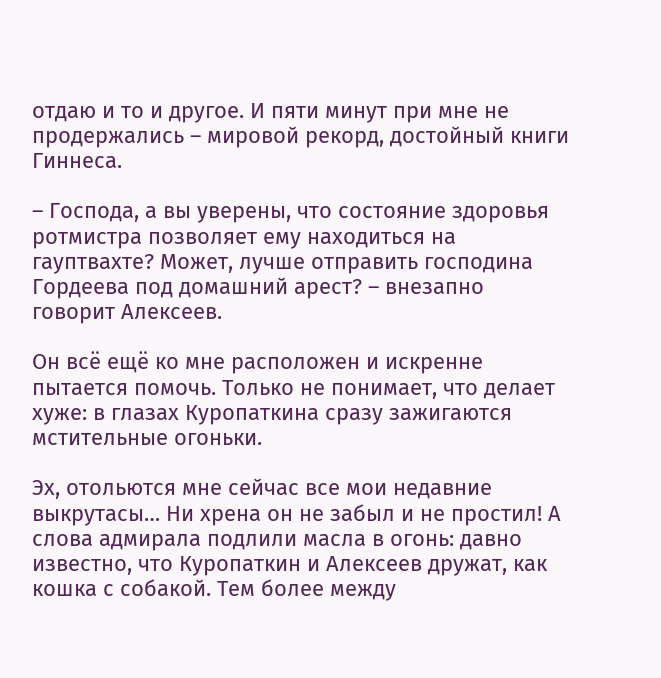отдаю и то и другое. И пяти минут при мне не продержались – мировой рекорд, достойный книги Гиннеса.

– Господа, а вы уверены, что состояние здоровья ротмистра позволяет ему находиться на гауптвахте? Может, лучше отправить господина Гордеева под домашний арест? – внезапно говорит Алексеев.

Он всё ещё ко мне расположен и искренне пытается помочь. Только не понимает, что делает хуже: в глазах Куропаткина сразу зажигаются мстительные огоньки.

Эх, отольются мне сейчас все мои недавние выкрутасы… Ни хрена он не забыл и не простил! А слова адмирала подлили масла в огонь: давно известно, что Куропаткин и Алексеев дружат, как кошка с собакой. Тем более между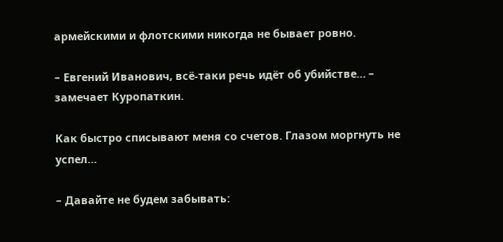армейскими и флотскими никогда не бывает ровно.

– Евгений Иванович, всё-таки речь идёт об убийстве… – замечает Куропаткин.

Как быстро списывают меня со счетов. Глазом моргнуть не успел…

– Давайте не будем забывать: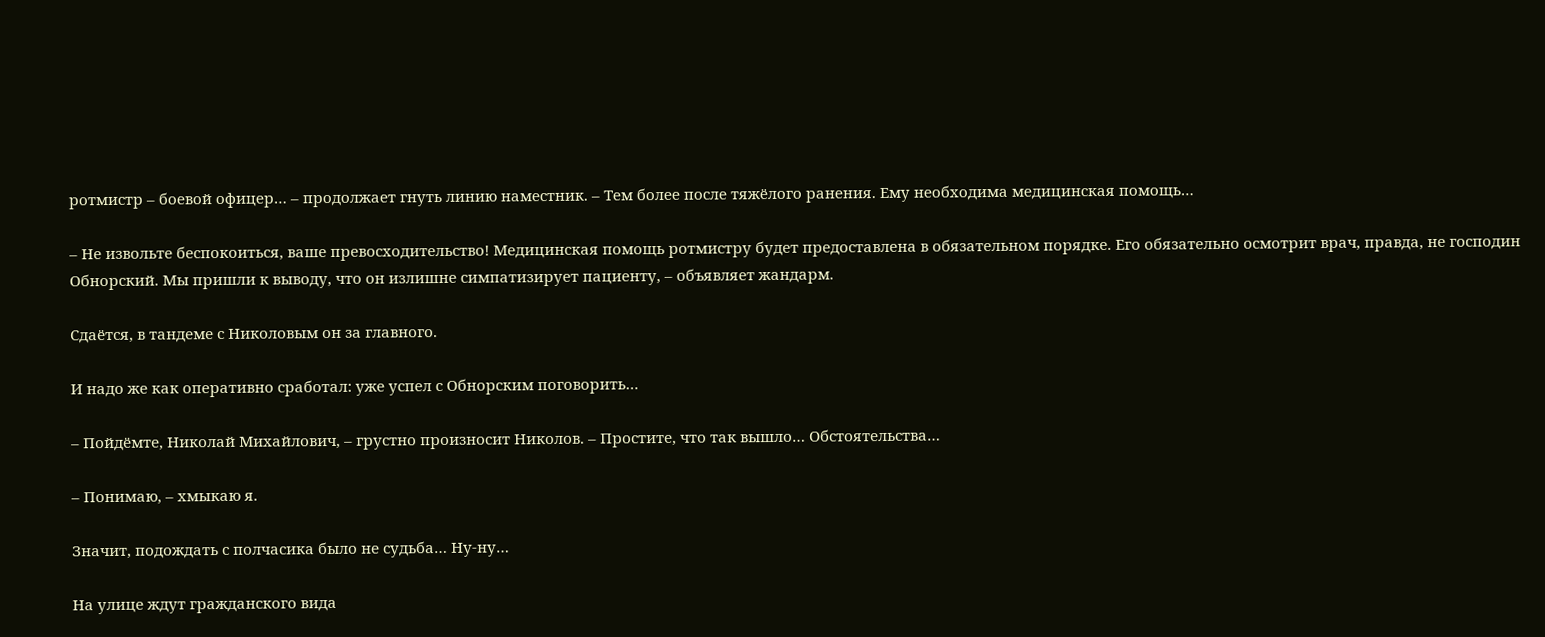ротмистр – боевой офицер… – продолжает гнуть линию наместник. – Тем более после тяжёлого ранения. Ему необходима медицинская помощь…

– Не извольте беспокоиться, ваше превосходительство! Медицинская помощь ротмистру будет предоставлена в обязательном порядке. Его обязательно осмотрит врач, правда, не господин Обнорский. Мы пришли к выводу, что он излишне симпатизирует пациенту, – объявляет жандарм.

Сдаётся, в тандеме с Николовым он за главного.

И надо же как оперативно сработал: уже успел с Обнорским поговорить…

– Пойдёмте, Николай Михайлович, – грустно произносит Николов. – Простите, что так вышло… Обстоятельства…

– Понимаю, – хмыкаю я.

Значит, подождать с полчасика было не судьба… Ну-ну…

На улице ждут гражданского вида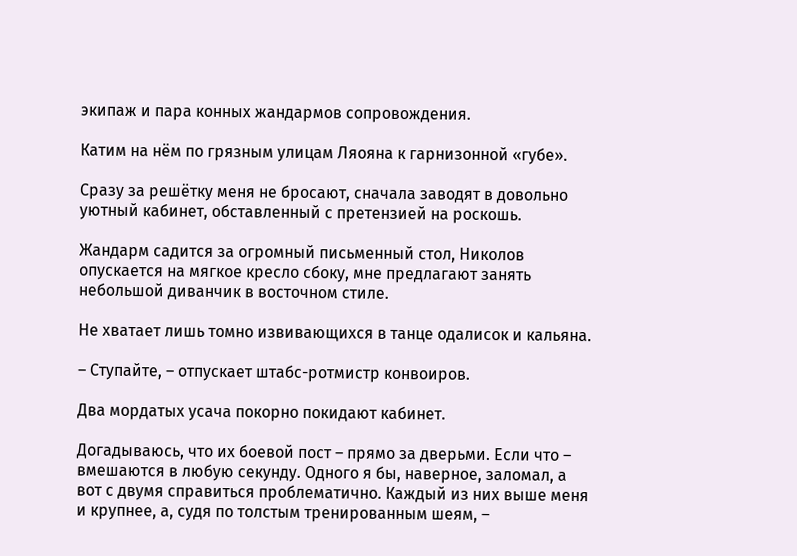экипаж и пара конных жандармов сопровождения.

Катим на нём по грязным улицам Ляояна к гарнизонной «губе».

Сразу за решётку меня не бросают, сначала заводят в довольно уютный кабинет, обставленный с претензией на роскошь.

Жандарм садится за огромный письменный стол, Николов опускается на мягкое кресло сбоку, мне предлагают занять небольшой диванчик в восточном стиле.

Не хватает лишь томно извивающихся в танце одалисок и кальяна.

– Ступайте, – отпускает штабс-ротмистр конвоиров.

Два мордатых усача покорно покидают кабинет.

Догадываюсь, что их боевой пост – прямо за дверьми. Если что – вмешаются в любую секунду. Одного я бы, наверное, заломал, а вот с двумя справиться проблематично. Каждый из них выше меня и крупнее, а, судя по толстым тренированным шеям, –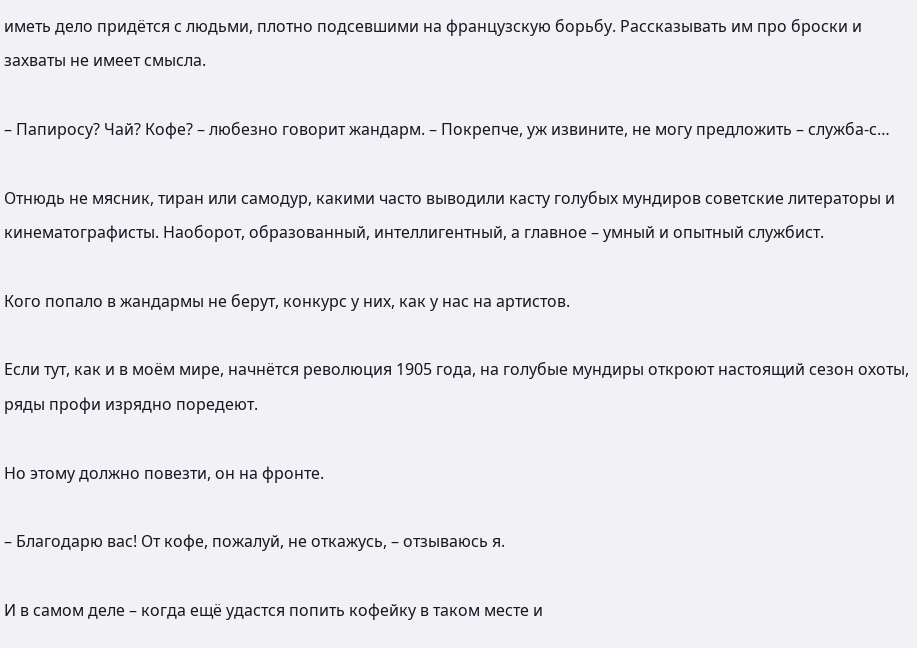иметь дело придётся с людьми, плотно подсевшими на французскую борьбу. Рассказывать им про броски и захваты не имеет смысла.

– Папиросу? Чай? Кофе? – любезно говорит жандарм. – Покрепче, уж извините, не могу предложить – служба-с…

Отнюдь не мясник, тиран или самодур, какими часто выводили касту голубых мундиров советские литераторы и кинематографисты. Наоборот, образованный, интеллигентный, а главное – умный и опытный службист.

Кого попало в жандармы не берут, конкурс у них, как у нас на артистов.

Если тут, как и в моём мире, начнётся революция 1905 года, на голубые мундиры откроют настоящий сезон охоты, ряды профи изрядно поредеют.

Но этому должно повезти, он на фронте.

– Благодарю вас! От кофе, пожалуй, не откажусь, – отзываюсь я.

И в самом деле – когда ещё удастся попить кофейку в таком месте и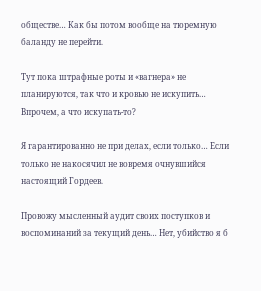обществе… Как бы потом вообще на тюремную баланду не перейти.

Тут пока штрафные роты и «вагнера» не планируются, так что и кровью не искупить… Впрочем, а что искупать-то?

Я гарантированно не при делах, если только… Если только не накосячил не вовремя очнувшийся настоящий Гордеев.

Провожу мысленный аудит своих поступков и воспоминаний за текущий день… Нет, убийство я б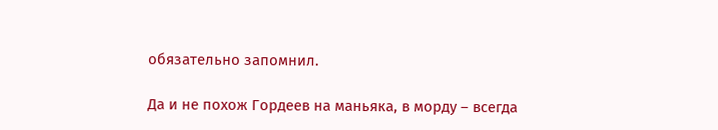обязательно запомнил.

Да и не похож Гордеев на маньяка, в морду – всегда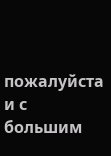пожалуйста и с большим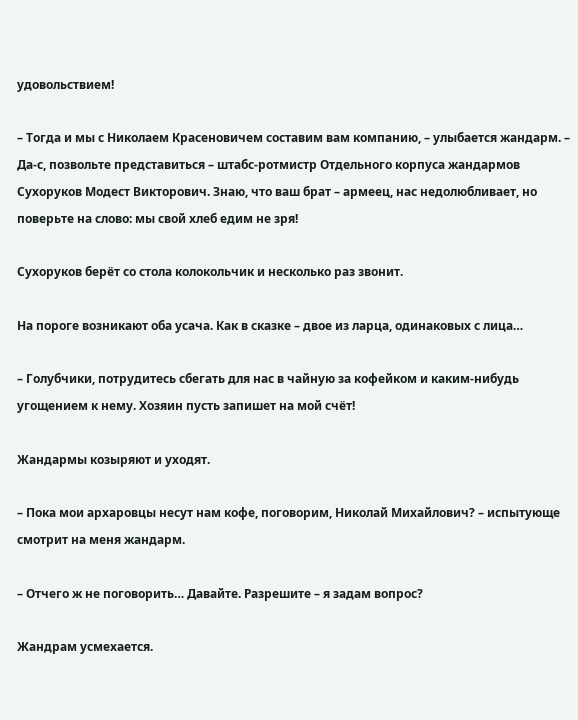удовольствием!

– Тогда и мы с Николаем Красеновичем составим вам компанию, – улыбается жандарм. – Да-с, позвольте представиться – штабс-ротмистр Отдельного корпуса жандармов Сухоруков Модест Викторович. Знаю, что ваш брат – армеец, нас недолюбливает, но поверьте на слово: мы свой хлеб едим не зря!

Сухоруков берёт со стола колокольчик и несколько раз звонит.

На пороге возникают оба усача. Как в сказке – двое из ларца, одинаковых с лица…

– Голубчики, потрудитесь сбегать для нас в чайную за кофейком и каким-нибудь угощением к нему. Хозяин пусть запишет на мой счёт!

Жандармы козыряют и уходят.

– Пока мои архаровцы несут нам кофе, поговорим, Николай Михайлович? – испытующе смотрит на меня жандарм.

– Отчего ж не поговорить… Давайте. Разрешите – я задам вопрос?

Жандрам усмехается.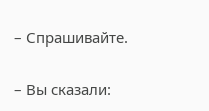– Спрашивайте.

– Вы сказали: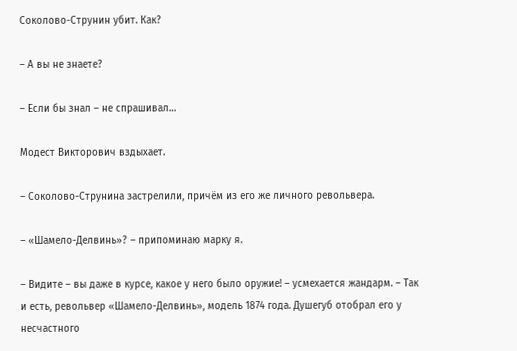Соколово-Струнин убит. Как?

– А вы не знаете?

– Если бы знал – не спрашивал…

Модест Викторович вздыхает.

– Соколово-Струнина застрелили, причём из его же личного револьвера.

– «Шамело-Делвинь»? – припоминаю марку я.

– Видите – вы даже в курсе, какое у него было оружие! – усмехается жандарм. – Так и есть, револьвер «Шамело-Делвинь», модель 1874 года. Душегуб отобрал его у несчастного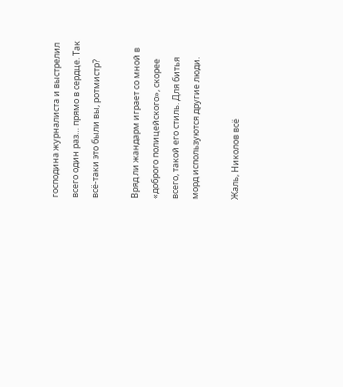господина журналиста и выстрелил всего один раз… прямо в сердце. Так всё-таки это были вы, ротмистр?

Вряд ли жандарм играет со мной в «доброго полицейского», скорее всего, такой его стиль. Для битья морд используются другие люди.

Жаль, Николов всё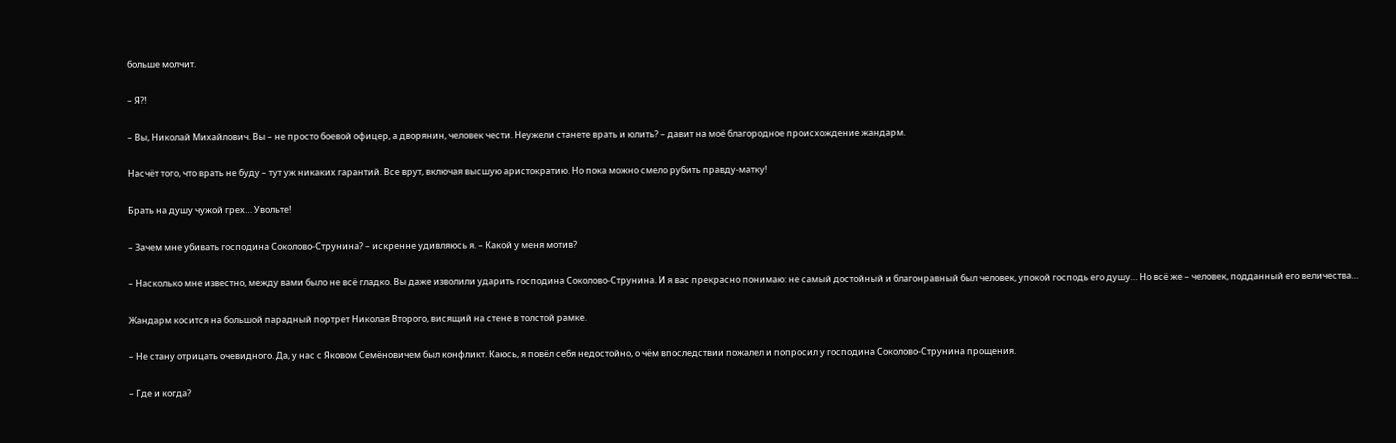больше молчит.

– Я?!

– Вы, Николай Михайлович. Вы – не просто боевой офицер, а дворянин, человек чести. Неужели станете врать и юлить? – давит на моё благородное происхождение жандарм.

Насчёт того, что врать не буду – тут уж никаких гарантий. Все врут, включая высшую аристократию. Но пока можно смело рубить правду-матку!

Брать на душу чужой грех… Увольте!

– Зачем мне убивать господина Соколово-Струнина? – искренне удивляюсь я. – Какой у меня мотив?

– Насколько мне известно, между вами было не всё гладко. Вы даже изволили ударить господина Соколово-Струнина. И я вас прекрасно понимаю: не самый достойный и благонравный был человек, упокой господь его душу… Но всё же – человек, подданный его величества…

Жандарм косится на большой парадный портрет Николая Второго, висящий на стене в толстой рамке.

– Не стану отрицать очевидного. Да, у нас с Яковом Семёновичем был конфликт. Каюсь, я повёл себя недостойно, о чём впоследствии пожалел и попросил у господина Соколово-Струнина прощения.

– Где и когда?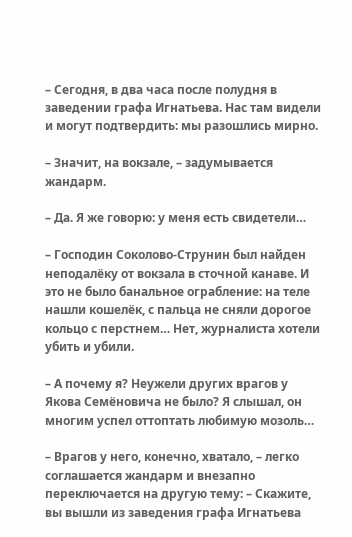– Сегодня, в два часа после полудня в заведении графа Игнатьева. Нас там видели и могут подтвердить: мы разошлись мирно.

– Значит, на вокзале, – задумывается жандарм.

– Да. Я же говорю: у меня есть свидетели…

– Господин Соколово-Струнин был найден неподалёку от вокзала в сточной канаве. И это не было банальное ограбление: на теле нашли кошелёк, с пальца не сняли дорогое кольцо с перстнем… Нет, журналиста хотели убить и убили.

– А почему я? Неужели других врагов у Якова Семёновича не было? Я слышал, он многим успел оттоптать любимую мозоль…

– Врагов у него, конечно, хватало, – легко соглашается жандарм и внезапно переключается на другую тему: – Скажите, вы вышли из заведения графа Игнатьева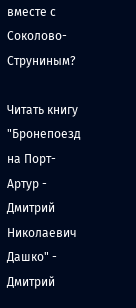вместе с Соколово-Струниным?

Читать книгу "Бронепоезд на Порт-Артур - Дмитрий Николаевич Дашко" - Дмитрий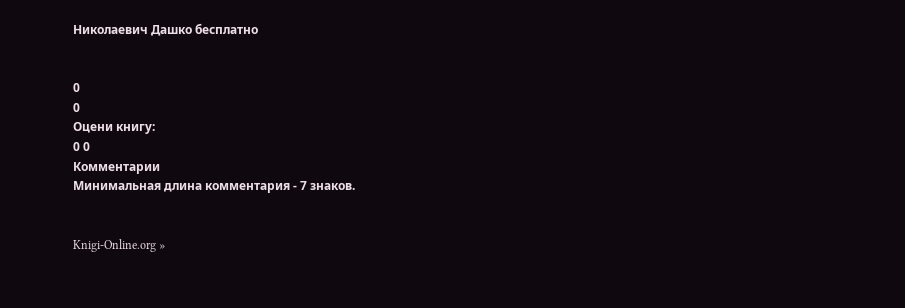Николаевич Дашко бесплатно


0
0
Оцени книгу:
0 0
Комментарии
Минимальная длина комментария - 7 знаков.


Knigi-Online.org »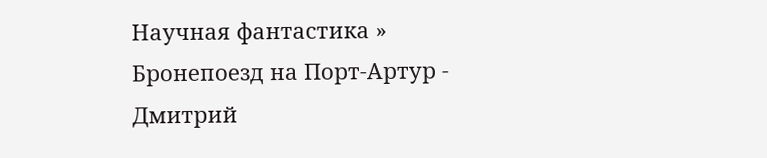Научная фантастика » Бронепоезд на Порт-Артур - Дмитрий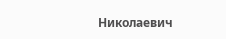Николаевич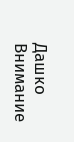Дашко
Внимание